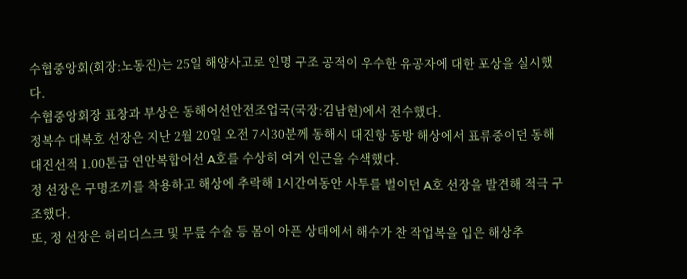수협중앙회(회장:노동진)는 25일 해양사고로 인명 구조 공적이 우수한 유공자에 대한 포상을 실시했다.
수협중앙회장 표창과 부상은 동해어선안전조업국(국장:김남현)에서 전수했다.
정복수 대복호 선장은 지난 2월 20일 오전 7시30분께 동해시 대진항 동방 해상에서 표류중이던 동해 대진선적 1.00톤급 연안복합어선 A호를 수상히 여겨 인근을 수색했다.
정 선장은 구명조끼를 착용하고 해상에 추락해 1시간여동안 사투를 벌이던 A호 선장을 발견해 적극 구조했다.
또, 정 선장은 허리디스크 및 무릎 수술 등 몸이 아픈 상태에서 해수가 찬 작업복을 입은 해상추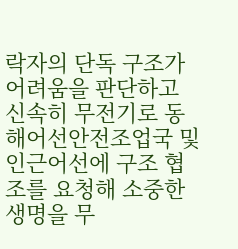락자의 단독 구조가 어려움을 판단하고 신속히 무전기로 동해어선안전조업국 및 인근어선에 구조 협조를 요청해 소중한 생명을 무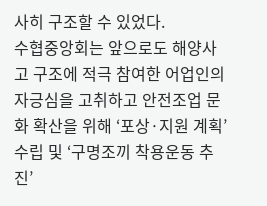사히 구조할 수 있었다.
수협중앙회는 앞으로도 해양사고 구조에 적극 참여한 어업인의 자긍심을 고취하고 안전조업 문화 확산을 위해 ‘포상·지원 계획’ 수립 및 ‘구명조끼 착용운동 추진’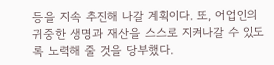등을 지속 추진해 나갈 계획이다. 또, 어업인의 귀중한 생명과 재산을 스스로 지켜나갈 수 있도록 노력해 줄 것을 당부했다.